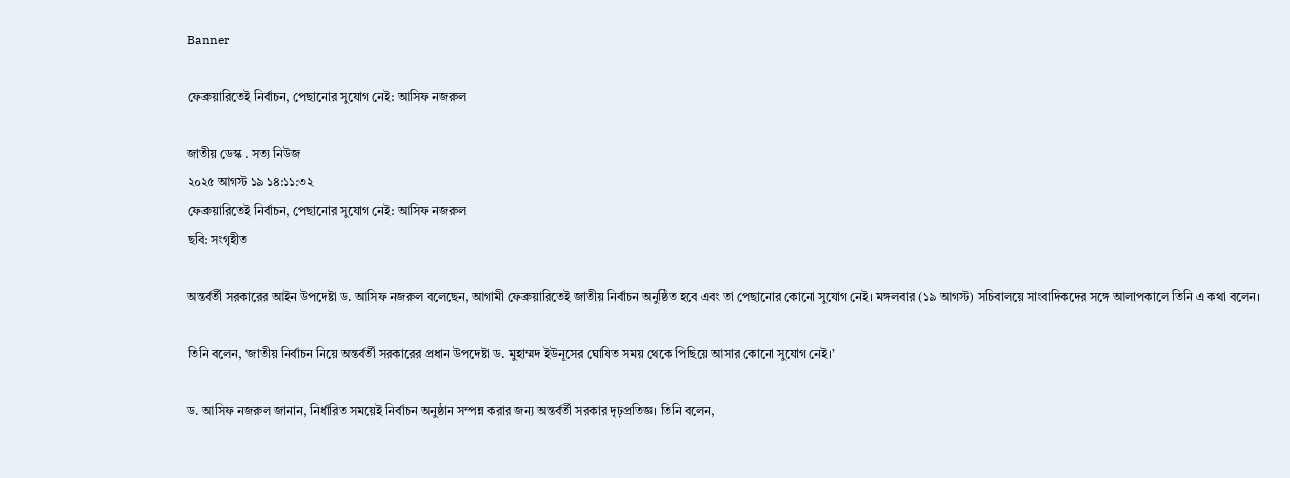Banner

ফেব্রুয়ারিতেই নির্বাচন, পেছানোর সুযোগ নেই: আসিফ নজরুল

জাতীয় ডেস্ক . সত্য নিউজ
২০২৫ আগস্ট ১৯ ১৪:১১:৩২
ফেব্রুয়ারিতেই নির্বাচন, পেছানোর সুযোগ নেই: আসিফ নজরুল
ছবি: সংগৃহীত

অন্তর্বর্তী সরকারের আইন উপদেষ্টা ড. আসিফ নজরুল বলেছেন, আগামী ফেব্রুয়ারিতেই জাতীয় নির্বাচন অনুষ্ঠিত হবে এবং তা পেছানোর কোনো সুযোগ নেই। মঙ্গলবার (১৯ আগস্ট) সচিবালয়ে সাংবাদিকদের সঙ্গে আলাপকালে তিনি এ কথা বলেন।

তিনি বলেন, ‘জাতীয় নির্বাচন নিয়ে অন্তর্বর্তী সরকারের প্রধান উপদেষ্টা ড. মুহাম্মদ ইউনূসের ঘোষিত সময় থেকে পিছিয়ে আসার কোনো সুযোগ নেই।’

ড. আসিফ নজরুল জানান, নির্ধারিত সময়েই নির্বাচন অনুষ্ঠান সম্পন্ন করার জন্য অন্তর্বর্তী সরকার দৃঢ়প্রতিজ্ঞ। তিনি বলেন,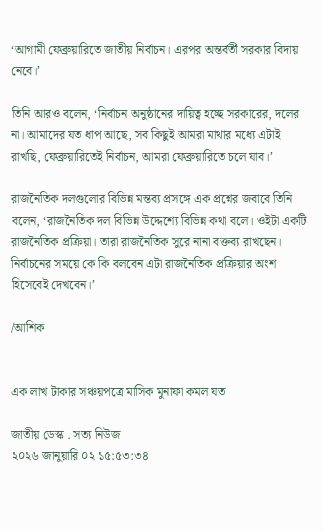‘আগামী ফেব্রুয়ারিতে জাতীয় নির্বাচন। এরপর অন্তর্বর্তী সরকার বিদায় নেবে।’

তিনি আরও বলেন, ‘নির্বাচন অনুষ্ঠানের দায়িত্ব হচ্ছে সরকারের, দলের না। আমাদের যত ধাপ আছে, সব কিছুই আমরা মাথার মধ্যে এটাই রাখছি, ফেব্রুয়ারিতেই নির্বাচন, আমরা ফেব্রুয়ারিতে চলে যাব।’

রাজনৈতিক দলগুলোর বিভিন্ন মন্তব্য প্রসঙ্গে এক প্রশ্নের জবাবে তিনি বলেন, ‘রাজনৈতিক দল বিভিন্ন উদ্দেশ্যে বিভিন্ন কথা বলে। ওইটা একটি রাজনৈতিক প্রক্রিয়া। তারা রাজনৈতিক সুরে নানা বক্তব্য রাখছেন। নির্বাচনের সময়ে কে কি বলবেন এটা রাজনৈতিক প্রক্রিয়ার অংশ হিসেবেই দেখবেন।’

/আশিক


এক লাখ টাকার সঞ্চয়পত্রে মাসিক মুনাফা কমল যত

জাতীয় ডেস্ক . সত্য নিউজ
২০২৬ জানুয়ারি ০২ ১৫:৫৩:৩৪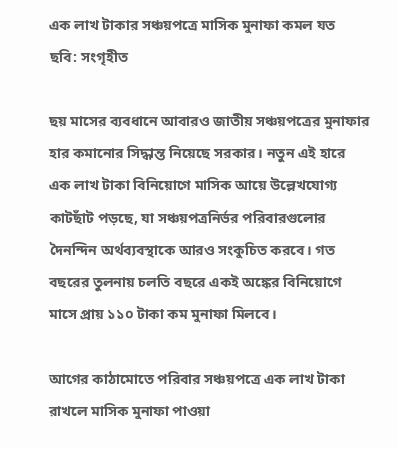এক লাখ টাকার সঞ্চয়পত্রে মাসিক মুনাফা কমল যত
ছবি: সংগৃহীত

ছয় মাসের ব্যবধানে আবারও জাতীয় সঞ্চয়পত্রের মুনাফার হার কমানোর সিদ্ধান্ত নিয়েছে সরকার। নতুন এই হারে এক লাখ টাকা বিনিয়োগে মাসিক আয়ে উল্লেখযোগ্য কাটছাঁট পড়ছে, যা সঞ্চয়পত্রনির্ভর পরিবারগুলোর দৈনন্দিন অর্থব্যবস্থাকে আরও সংকুচিত করবে। গত বছরের তুলনায় চলতি বছরে একই অঙ্কের বিনিয়োগে মাসে প্রায় ১১০ টাকা কম মুনাফা মিলবে।

আগের কাঠামোতে পরিবার সঞ্চয়পত্রে এক লাখ টাকা রাখলে মাসিক মুনাফা পাওয়া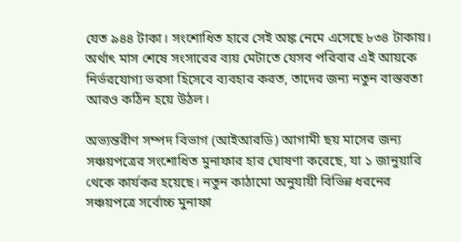যেত ৯৪৪ টাকা। সংশোধিত হারে সেই অঙ্ক নেমে এসেছে ৮৩৪ টাকায়। অর্থাৎ মাস শেষে সংসারের ব্যয় মেটাতে যেসব পরিবার এই আয়কে নির্ভরযোগ্য ভরসা হিসেবে ব্যবহার করত, তাদের জন্য নতুন বাস্তবতা আরও কঠিন হয়ে উঠল।

অভ্যন্তরীণ সম্পদ বিভাগ (আইআরডি) আগামী ছয় মাসের জন্য সঞ্চয়পত্রের সংশোধিত মুনাফার হার ঘোষণা করেছে, যা ১ জানুয়ারি থেকে কার্যকর হয়েছে। নতুন কাঠামো অনুযায়ী বিভিন্ন ধরনের সঞ্চয়পত্রে সর্বোচ্চ মুনাফা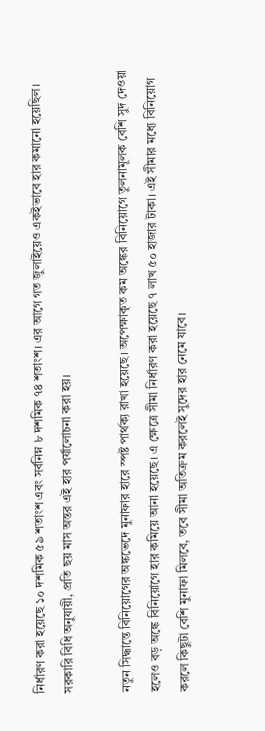নির্ধারণ করা হয়েছে ১০ দশমিক ৫৯ শতাংশ এবং সর্বনিম্ন ৮ দশমিক ৭৪ শতাংশ। এর আগে গত জুলাইয়েও একইভাবে হার কমানো হয়েছিল। সরকারি বিধি অনুযায়ী, প্রতি ছয় মাস অন্তর এই হার পর্যালোচনা করা হয়।

নতুন সিদ্ধান্তে বিনিয়োগের অঙ্কভেদে মুনাফার হারে স্পষ্ট পার্থক্য রাখা হয়েছে। অপেক্ষাকৃত কম অঙ্কের বিনিয়োগে তুলনামূলক বেশি সুদ দেওয়া হলেও বড় অঙ্কে বিনিয়োগে হার কমিয়ে আনা হয়েছে। এ ক্ষেত্রে সীমা নির্ধারণ করা হয়েছে ৭ লাখ ৫০ হাজার টাকা। এই সীমার মধ্যে বিনিয়োগ করলে কিছুটা বেশি মুনাফা মিলবে, তবে সীমা অতিক্রম করলেই সুদের হার নেমে যাবে।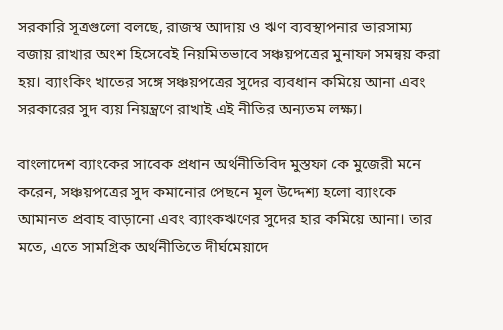সরকারি সূত্রগুলো বলছে, রাজস্ব আদায় ও ঋণ ব্যবস্থাপনার ভারসাম্য বজায় রাখার অংশ হিসেবেই নিয়মিতভাবে সঞ্চয়পত্রের মুনাফা সমন্বয় করা হয়। ব্যাংকিং খাতের সঙ্গে সঞ্চয়পত্রের সুদের ব্যবধান কমিয়ে আনা এবং সরকারের সুদ ব্যয় নিয়ন্ত্রণে রাখাই এই নীতির অন্যতম লক্ষ্য।

বাংলাদেশ ব্যাংকের সাবেক প্রধান অর্থনীতিবিদ মুস্তফা কে মুজেরী মনে করেন, সঞ্চয়পত্রের সুদ কমানোর পেছনে মূল উদ্দেশ্য হলো ব্যাংকে আমানত প্রবাহ বাড়ানো এবং ব্যাংকঋণের সুদের হার কমিয়ে আনা। তার মতে, এতে সামগ্রিক অর্থনীতিতে দীর্ঘমেয়াদে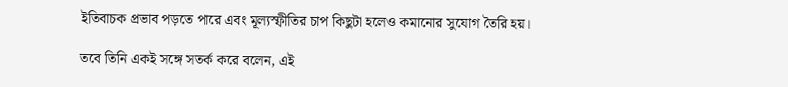ইতিবাচক প্রভাব পড়তে পারে এবং মূল্যস্ফীতির চাপ কিছুটা হলেও কমানোর সুযোগ তৈরি হয়।

তবে তিনি একই সঙ্গে সতর্ক করে বলেন, এই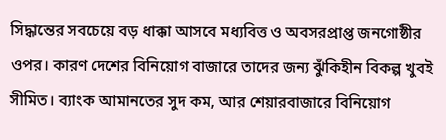সিদ্ধান্তের সবচেয়ে বড় ধাক্কা আসবে মধ্যবিত্ত ও অবসরপ্রাপ্ত জনগোষ্ঠীর ওপর। কারণ দেশের বিনিয়োগ বাজারে তাদের জন্য ঝুঁকিহীন বিকল্প খুবই সীমিত। ব্যাংক আমানতের সুদ কম, আর শেয়ারবাজারে বিনিয়োগ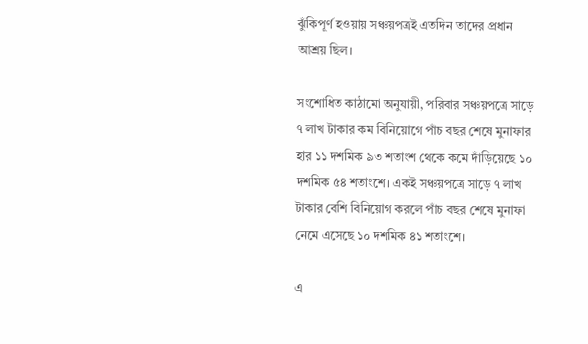ঝুঁকিপূর্ণ হওয়ায় সঞ্চয়পত্রই এতদিন তাদের প্রধান আশ্রয় ছিল।

সংশোধিত কাঠামো অনুযায়ী, পরিবার সঞ্চয়পত্রে সাড়ে ৭ লাখ টাকার কম বিনিয়োগে পাঁচ বছর শেষে মুনাফার হার ১১ দশমিক ৯৩ শতাংশ থেকে কমে দাঁড়িয়েছে ১০ দশমিক ৫৪ শতাংশে। একই সঞ্চয়পত্রে সাড়ে ৭ লাখ টাকার বেশি বিনিয়োগ করলে পাঁচ বছর শেষে মুনাফা নেমে এসেছে ১০ দশমিক ৪১ শতাংশে।

এ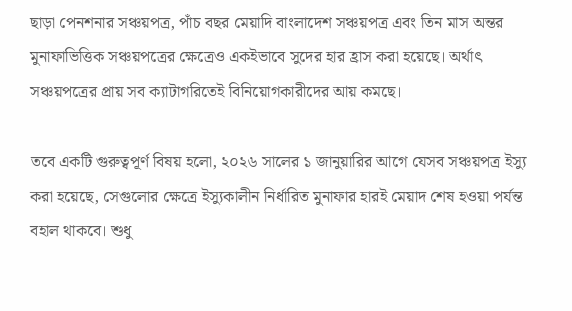ছাড়া পেনশনার সঞ্চয়পত্র, পাঁচ বছর মেয়াদি বাংলাদেশ সঞ্চয়পত্র এবং তিন মাস অন্তর মুনাফাভিত্তিক সঞ্চয়পত্রের ক্ষেত্রেও একইভাবে সুদের হার হ্রাস করা হয়েছে। অর্থাৎ সঞ্চয়পত্রের প্রায় সব ক্যাটাগরিতেই বিনিয়োগকারীদের আয় কমছে।

তবে একটি গুরুত্বপূর্ণ বিষয় হলো, ২০২৬ সালের ১ জানুয়ারির আগে যেসব সঞ্চয়পত্র ইস্যু করা হয়েছে, সেগুলোর ক্ষেত্রে ইস্যুকালীন নির্ধারিত মুনাফার হারই মেয়াদ শেষ হওয়া পর্যন্ত বহাল থাকবে। শুধু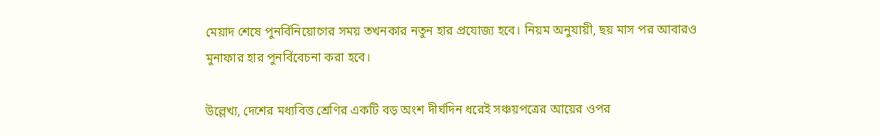মেয়াদ শেষে পুনর্বিনিয়োগের সময় তখনকার নতুন হার প্রযোজ্য হবে। নিয়ম অনুযায়ী, ছয় মাস পর আবারও মুনাফার হার পুনর্বিবেচনা করা হবে।

উল্লেখ্য, দেশের মধ্যবিত্ত শ্রেণির একটি বড় অংশ দীর্ঘদিন ধরেই সঞ্চয়পত্রের আয়ের ওপর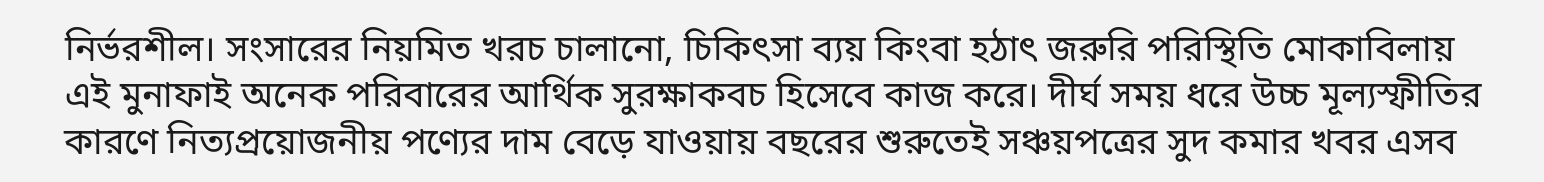নির্ভরশীল। সংসারের নিয়মিত খরচ চালানো, চিকিৎসা ব্যয় কিংবা হঠাৎ জরুরি পরিস্থিতি মোকাবিলায় এই মুনাফাই অনেক পরিবারের আর্থিক সুরক্ষাকবচ হিসেবে কাজ করে। দীর্ঘ সময় ধরে উচ্চ মূল্যস্ফীতির কারণে নিত্যপ্রয়োজনীয় পণ্যের দাম বেড়ে যাওয়ায় বছরের শুরুতেই সঞ্চয়পত্রের সুদ কমার খবর এসব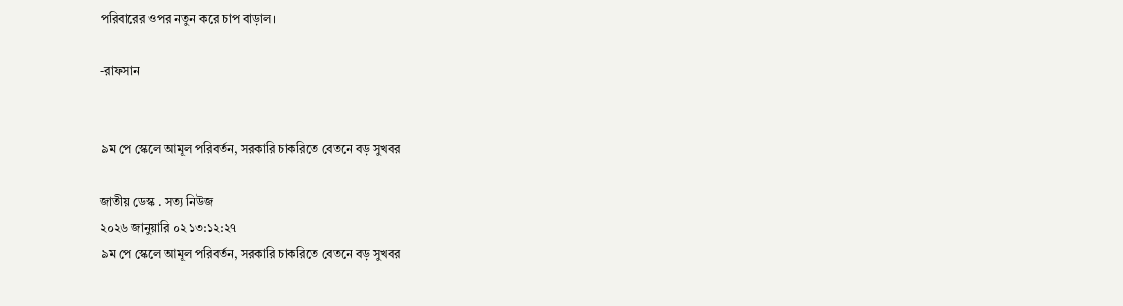পরিবারের ওপর নতুন করে চাপ বাড়াল।

-রাফসান


৯ম পে স্কেলে আমূল পরিবর্তন, সরকারি চাকরিতে বেতনে বড় সুখবর

জাতীয় ডেস্ক . সত্য নিউজ
২০২৬ জানুয়ারি ০২ ১৩:১২:২৭
৯ম পে স্কেলে আমূল পরিবর্তন, সরকারি চাকরিতে বেতনে বড় সুখবর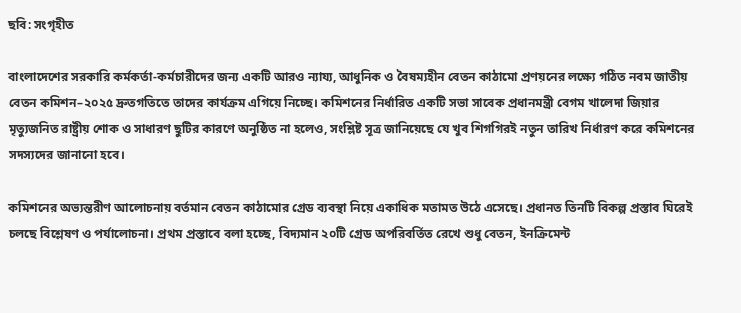ছবি: সংগৃহীত

বাংলাদেশের সরকারি কর্মকর্তা-কর্মচারীদের জন্য একটি আরও ন্যায্য, আধুনিক ও বৈষম্যহীন বেতন কাঠামো প্রণয়নের লক্ষ্যে গঠিত নবম জাতীয় বেতন কমিশন–২০২৫ দ্রুতগতিতে তাদের কার্যক্রম এগিয়ে নিচ্ছে। কমিশনের নির্ধারিত একটি সভা সাবেক প্রধানমন্ত্রী বেগম খালেদা জিয়ার মৃত্যুজনিত রাষ্ট্রীয় শোক ও সাধারণ ছুটির কারণে অনুষ্ঠিত না হলেও, সংশ্লিষ্ট সূত্র জানিয়েছে যে খুব শিগগিরই নতুন তারিখ নির্ধারণ করে কমিশনের সদস্যদের জানানো হবে।

কমিশনের অভ্যন্তরীণ আলোচনায় বর্তমান বেতন কাঠামোর গ্রেড ব্যবস্থা নিয়ে একাধিক মতামত উঠে এসেছে। প্রধানত তিনটি বিকল্প প্রস্তাব ঘিরেই চলছে বিশ্লেষণ ও পর্যালোচনা। প্রথম প্রস্তাবে বলা হচ্ছে, বিদ্যমান ২০টি গ্রেড অপরিবর্তিত রেখে শুধু বেতন, ইনক্রিমেন্ট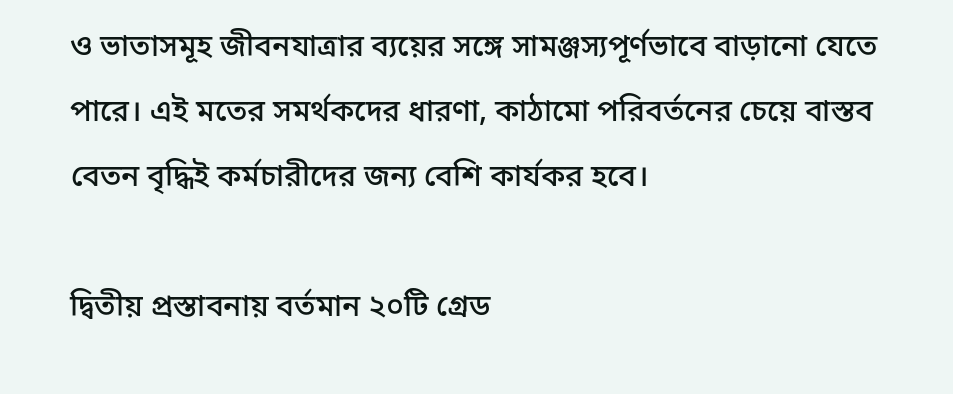ও ভাতাসমূহ জীবনযাত্রার ব্যয়ের সঙ্গে সামঞ্জস্যপূর্ণভাবে বাড়ানো যেতে পারে। এই মতের সমর্থকদের ধারণা, কাঠামো পরিবর্তনের চেয়ে বাস্তব বেতন বৃদ্ধিই কর্মচারীদের জন্য বেশি কার্যকর হবে।

দ্বিতীয় প্রস্তাবনায় বর্তমান ২০টি গ্রেড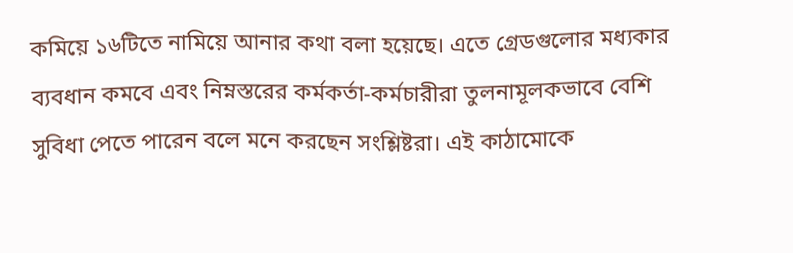কমিয়ে ১৬টিতে নামিয়ে আনার কথা বলা হয়েছে। এতে গ্রেডগুলোর মধ্যকার ব্যবধান কমবে এবং নিম্নস্তরের কর্মকর্তা-কর্মচারীরা তুলনামূলকভাবে বেশি সুবিধা পেতে পারেন বলে মনে করছেন সংশ্লিষ্টরা। এই কাঠামোকে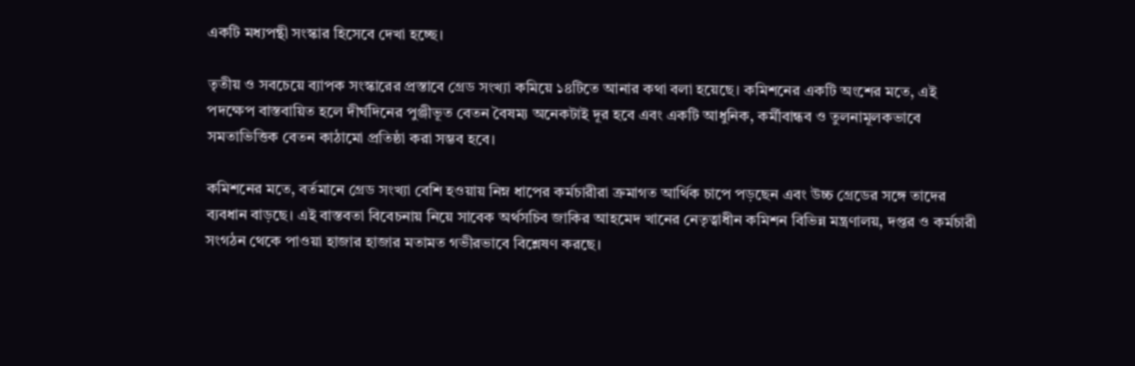একটি মধ্যপন্থী সংস্কার হিসেবে দেখা হচ্ছে।

তৃতীয় ও সবচেয়ে ব্যাপক সংস্কারের প্রস্তাবে গ্রেড সংখ্যা কমিয়ে ১৪টিতে আনার কথা বলা হয়েছে। কমিশনের একটি অংশের মতে, এই পদক্ষেপ বাস্তবায়িত হলে দীর্ঘদিনের পুঞ্জীভূত বেতন বৈষম্য অনেকটাই দূর হবে এবং একটি আধুনিক, কর্মীবান্ধব ও তুলনামূলকভাবে সমতাভিত্তিক বেতন কাঠামো প্রতিষ্ঠা করা সম্ভব হবে।

কমিশনের মতে, বর্তমানে গ্রেড সংখ্যা বেশি হওয়ায় নিম্ন ধাপের কর্মচারীরা ক্রমাগত আর্থিক চাপে পড়ছেন এবং উচ্চ গ্রেডের সঙ্গে তাদের ব্যবধান বাড়ছে। এই বাস্তবতা বিবেচনায় নিয়ে সাবেক অর্থসচিব জাকির আহমেদ খানের নেতৃত্বাধীন কমিশন বিভিন্ন মন্ত্রণালয়, দপ্তর ও কর্মচারী সংগঠন থেকে পাওয়া হাজার হাজার মতামত গভীরভাবে বিশ্লেষণ করছে।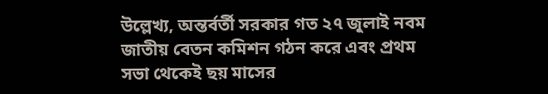উল্লেখ্য, অন্তর্বর্তী সরকার গত ২৭ জুলাই নবম জাতীয় বেতন কমিশন গঠন করে এবং প্রথম সভা থেকেই ছয় মাসের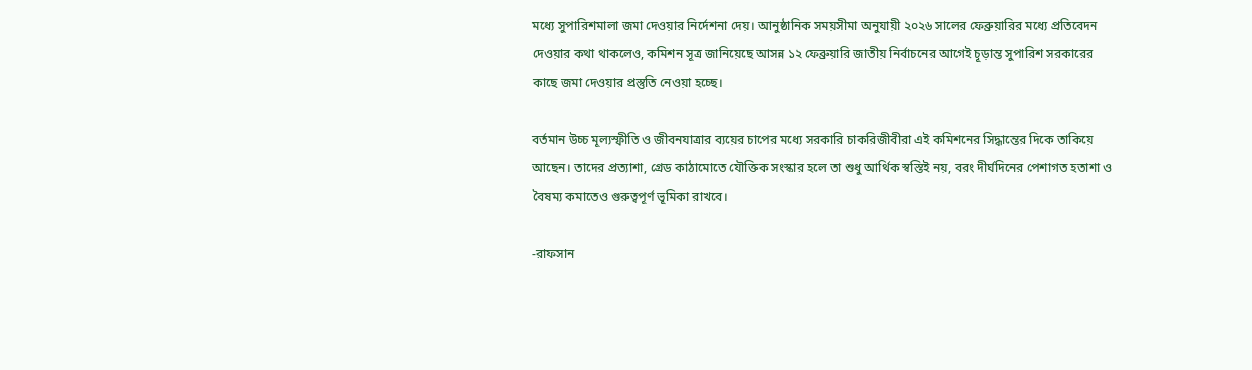মধ্যে সুপারিশমালা জমা দেওয়ার নির্দেশনা দেয়। আনুষ্ঠানিক সময়সীমা অনুযায়ী ২০২৬ সালের ফেব্রুয়ারির মধ্যে প্রতিবেদন দেওয়ার কথা থাকলেও, কমিশন সূত্র জানিয়েছে আসন্ন ১২ ফেব্রুয়ারি জাতীয় নির্বাচনের আগেই চূড়ান্ত সুপারিশ সরকারের কাছে জমা দেওয়ার প্রস্তুতি নেওয়া হচ্ছে।

বর্তমান উচ্চ মূল্যস্ফীতি ও জীবনযাত্রার ব্যয়ের চাপের মধ্যে সরকারি চাকরিজীবীরা এই কমিশনের সিদ্ধান্তের দিকে তাকিয়ে আছেন। তাদের প্রত্যাশা, গ্রেড কাঠামোতে যৌক্তিক সংস্কার হলে তা শুধু আর্থিক স্বস্তিই নয়, বরং দীর্ঘদিনের পেশাগত হতাশা ও বৈষম্য কমাতেও গুরুত্বপূর্ণ ভূমিকা রাখবে।

-রাফসান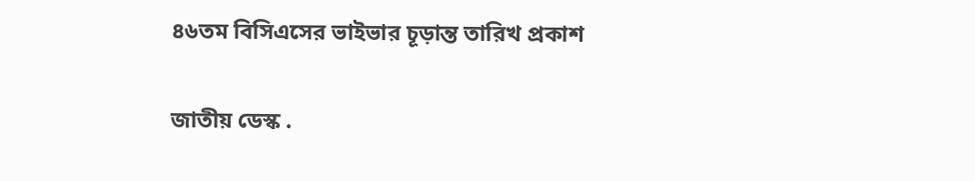৪৬তম বিসিএসের ভাইভার চূড়ান্ত তারিখ প্রকাশ

জাতীয় ডেস্ক .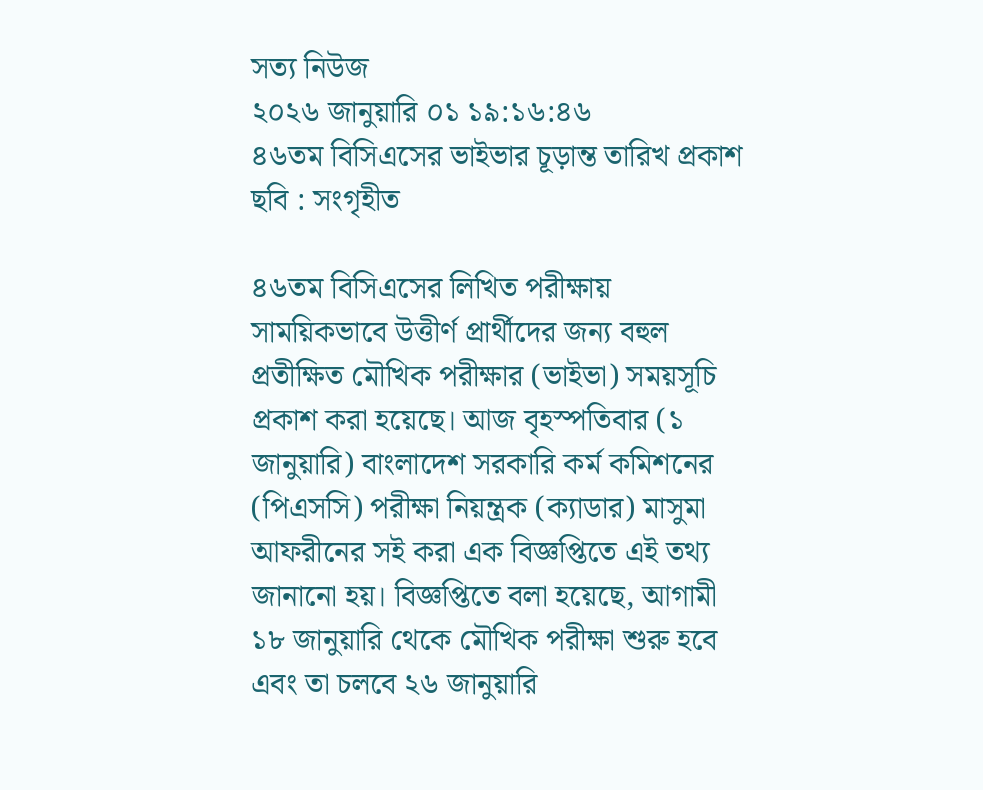সত্য নিউজ
২০২৬ জানুয়ারি ০১ ১৯:১৬:৪৬
৪৬তম বিসিএসের ভাইভার চূড়ান্ত তারিখ প্রকাশ
ছবি : সংগৃহীত

৪৬তম বিসিএসের লিখিত পরীক্ষায় সাময়িকভাবে উত্তীর্ণ প্রার্থীদের জন্য বহুল প্রতীক্ষিত মৌখিক পরীক্ষার (ভাইভা) সময়সূচি প্রকাশ করা হয়েছে। আজ বৃহস্পতিবার (১ জানুয়ারি) বাংলাদেশ সরকারি কর্ম কমিশনের (পিএসসি) পরীক্ষা নিয়ন্ত্রক (ক্যাডার) মাসুমা আফরীনের সই করা এক বিজ্ঞপ্তিতে এই তথ্য জানানো হয়। বিজ্ঞপ্তিতে বলা হয়েছে, আগামী ১৮ জানুয়ারি থেকে মৌখিক পরীক্ষা শুরু হবে এবং তা চলবে ২৬ জানুয়ারি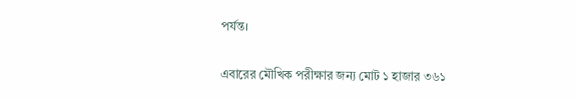পর্যন্ত।

এবারের মৌখিক পরীক্ষার জন্য মোট ১ হাজার ৩৬১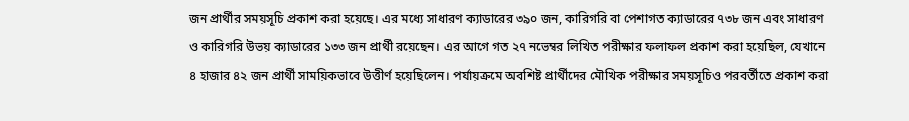জন প্রার্থীর সময়সূচি প্রকাশ করা হয়েছে। এর মধ্যে সাধারণ ক্যাডারের ৩৯০ জন, কারিগরি বা পেশাগত ক্যাডারের ৭৩৮ জন এবং সাধারণ ও কারিগরি উভয় ক্যাডারের ১৩৩ জন প্রার্থী রয়েছেন। এর আগে গত ২৭ নভেম্বর লিখিত পরীক্ষার ফলাফল প্রকাশ করা হয়েছিল, যেখানে ৪ হাজার ৪২ জন প্রার্থী সাময়িকভাবে উত্তীর্ণ হয়েছিলেন। পর্যায়ক্রমে অবশিষ্ট প্রার্থীদের মৌখিক পরীক্ষার সময়সূচিও পরবর্তীতে প্রকাশ করা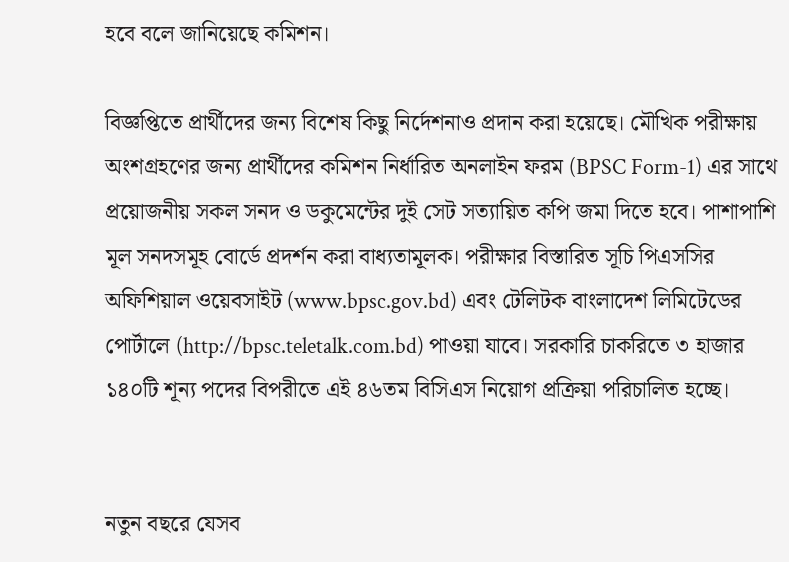হবে বলে জানিয়েছে কমিশন।

বিজ্ঞপ্তিতে প্রার্থীদের জন্য বিশেষ কিছু নির্দেশনাও প্রদান করা হয়েছে। মৌখিক পরীক্ষায় অংশগ্রহণের জন্য প্রার্থীদের কমিশন নির্ধারিত অনলাইন ফরম (BPSC Form-1) এর সাথে প্রয়োজনীয় সকল সনদ ও ডকুমেন্টের দুই সেট সত্যায়িত কপি জমা দিতে হবে। পাশাপাশি মূল সনদসমূহ বোর্ডে প্রদর্শন করা বাধ্যতামূলক। পরীক্ষার বিস্তারিত সূচি পিএসসির অফিশিয়াল ওয়েবসাইট (www.bpsc.gov.bd) এবং টেলিটক বাংলাদেশ লিমিটেডের পোর্টালে (http://bpsc.teletalk.com.bd) পাওয়া যাবে। সরকারি চাকরিতে ৩ হাজার ১৪০টি শূন্য পদের বিপরীতে এই ৪৬তম বিসিএস নিয়োগ প্রক্রিয়া পরিচালিত হচ্ছে।


নতুন বছরে যেসব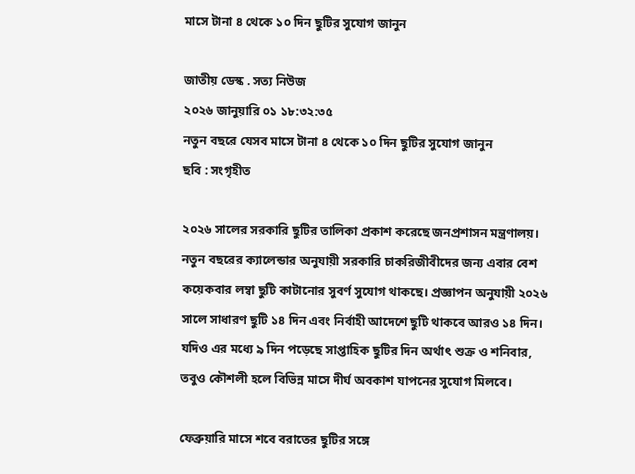মাসে টানা ৪ থেকে ১০ দিন ছুটির সুযোগ জানুন

জাতীয় ডেস্ক . সত্য নিউজ
২০২৬ জানুয়ারি ০১ ১৮:৩২:৩৫
নতুন বছরে যেসব মাসে টানা ৪ থেকে ১০ দিন ছুটির সুযোগ জানুন
ছবি : সংগৃহীত

২০২৬ সালের সরকারি ছুটির তালিকা প্রকাশ করেছে জনপ্রশাসন মন্ত্রণালয়। নতুন বছরের ক্যালেন্ডার অনুযায়ী সরকারি চাকরিজীবীদের জন্য এবার বেশ কয়েকবার লম্বা ছুটি কাটানোর সুবর্ণ সুযোগ থাকছে। প্রজ্ঞাপন অনুযায়ী ২০২৬ সালে সাধারণ ছুটি ১৪ দিন এবং নির্বাহী আদেশে ছুটি থাকবে আরও ১৪ দিন। যদিও এর মধ্যে ৯ দিন পড়েছে সাপ্তাহিক ছুটির দিন অর্থাৎ শুক্র ও শনিবার, তবুও কৌশলী হলে বিভিন্ন মাসে দীর্ঘ অবকাশ যাপনের সুযোগ মিলবে।

ফেব্রুয়ারি মাসে শবে বরাতের ছুটির সঙ্গে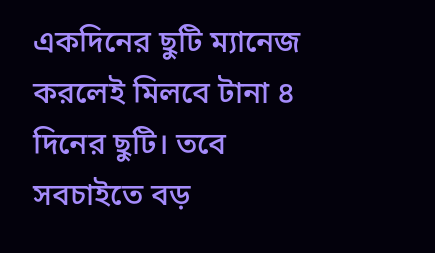একদিনের ছুটি ম্যানেজ করলেই মিলবে টানা ৪ দিনের ছুটি। তবে সবচাইতে বড়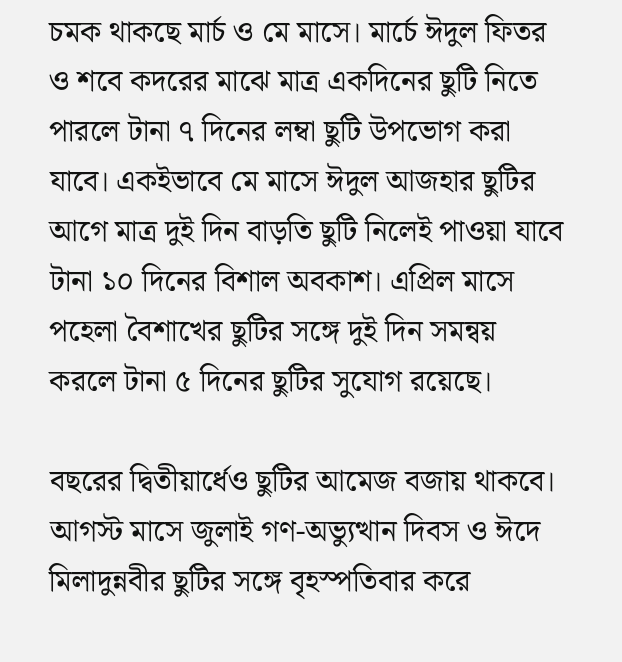চমক থাকছে মার্চ ও মে মাসে। মার্চে ঈদুল ফিতর ও শবে কদরের মাঝে মাত্র একদিনের ছুটি নিতে পারলে টানা ৭ দিনের লম্বা ছুটি উপভোগ করা যাবে। একইভাবে মে মাসে ঈদুল আজহার ছুটির আগে মাত্র দুই দিন বাড়তি ছুটি নিলেই পাওয়া যাবে টানা ১০ দিনের বিশাল অবকাশ। এপ্রিল মাসে পহেলা বৈশাখের ছুটির সঙ্গে দুই দিন সমন্বয় করলে টানা ৫ দিনের ছুটির সুযোগ রয়েছে।

বছরের দ্বিতীয়ার্ধেও ছুটির আমেজ বজায় থাকবে। আগস্ট মাসে জুলাই গণ-অভ্যুত্থান দিবস ও ঈদে মিলাদুন্নবীর ছুটির সঙ্গে বৃহস্পতিবার করে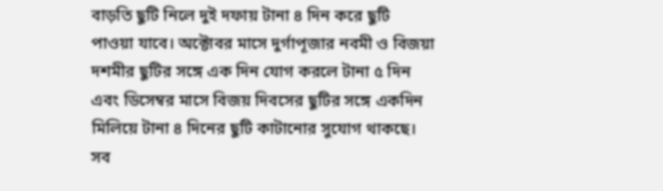বাড়তি ছুটি নিলে দুই দফায় টানা ৪ দিন করে ছুটি পাওয়া যাবে। অক্টোবর মাসে দুর্গাপূজার নবমী ও বিজয়া দশমীর ছুটির সঙ্গে এক দিন যোগ করলে টানা ৫ দিন এবং ডিসেম্বর মাসে বিজয় দিবসের ছুটির সঙ্গে একদিন মিলিয়ে টানা ৪ দিনের ছুটি কাটানোর সুযোগ থাকছে। সব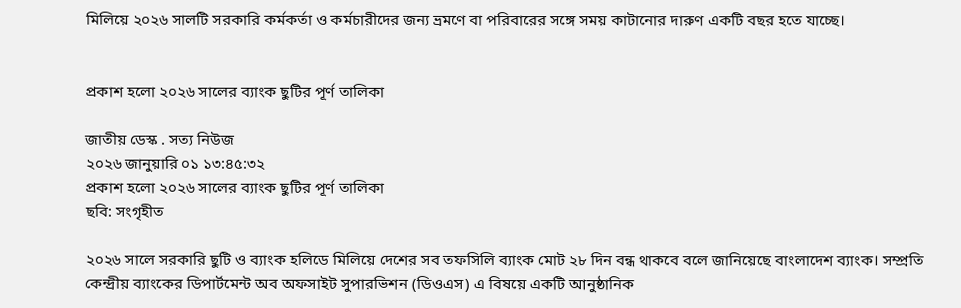মিলিয়ে ২০২৬ সালটি সরকারি কর্মকর্তা ও কর্মচারীদের জন্য ভ্রমণে বা পরিবারের সঙ্গে সময় কাটানোর দারুণ একটি বছর হতে যাচ্ছে।


প্রকাশ হলো ২০২৬ সালের ব্যাংক ছুটির পূর্ণ তালিকা

জাতীয় ডেস্ক . সত্য নিউজ
২০২৬ জানুয়ারি ০১ ১৩:৪৫:৩২
প্রকাশ হলো ২০২৬ সালের ব্যাংক ছুটির পূর্ণ তালিকা
ছবি: সংগৃহীত

২০২৬ সালে সরকারি ছুটি ও ব্যাংক হলিডে মিলিয়ে দেশের সব তফসিলি ব্যাংক মোট ২৮ দিন বন্ধ থাকবে বলে জানিয়েছে বাংলাদেশ ব্যাংক। সম্প্রতি কেন্দ্রীয় ব্যাংকের ডিপার্টমেন্ট অব অফসাইট সুপারভিশন (ডিওএস) এ বিষয়ে একটি আনুষ্ঠানিক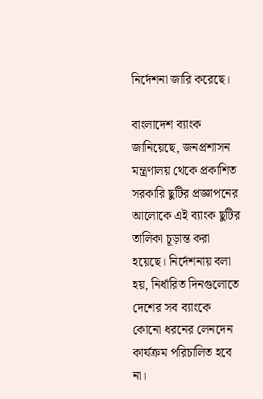নির্দেশনা জারি করেছে।

বাংলাদেশ ব্যাংক জানিয়েছে, জনপ্রশাসন মন্ত্রণালয় থেকে প্রকাশিত সরকারি ছুটির প্রজ্ঞাপনের আলোকে এই ব্যাংক ছুটির তালিকা চূড়ান্ত করা হয়েছে। নির্দেশনায় বলা হয়, নির্ধারিত দিনগুলোতে দেশের সব ব্যাংকে কোনো ধরনের লেনদেন কার্যক্রম পরিচালিত হবে না।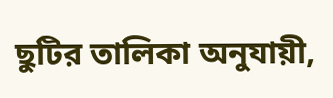ছুটির তালিকা অনুযায়ী,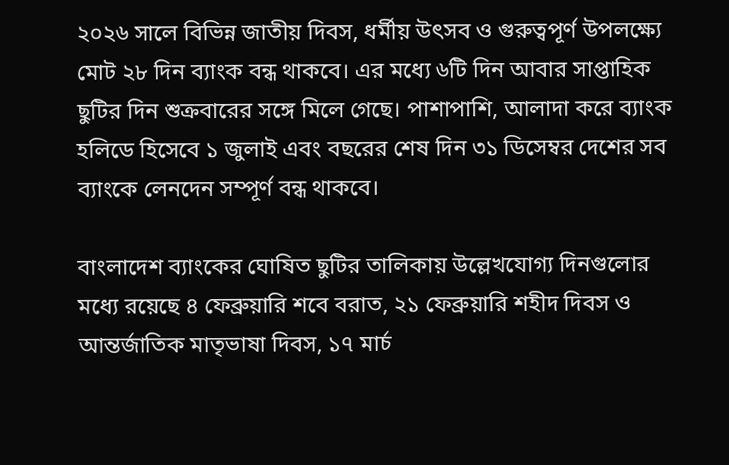২০২৬ সালে বিভিন্ন জাতীয় দিবস, ধর্মীয় উৎসব ও গুরুত্বপূর্ণ উপলক্ষ্যে মোট ২৮ দিন ব্যাংক বন্ধ থাকবে। এর মধ্যে ৬টি দিন আবার সাপ্তাহিক ছুটির দিন শুক্রবারের সঙ্গে মিলে গেছে। পাশাপাশি, আলাদা করে ব্যাংক হলিডে হিসেবে ১ জুলাই এবং বছরের শেষ দিন ৩১ ডিসেম্বর দেশের সব ব্যাংকে লেনদেন সম্পূর্ণ বন্ধ থাকবে।

বাংলাদেশ ব্যাংকের ঘোষিত ছুটির তালিকায় উল্লেখযোগ্য দিনগুলোর মধ্যে রয়েছে ৪ ফেব্রুয়ারি শবে বরাত, ২১ ফেব্রুয়ারি শহীদ দিবস ও আন্তর্জাতিক মাতৃভাষা দিবস, ১৭ মার্চ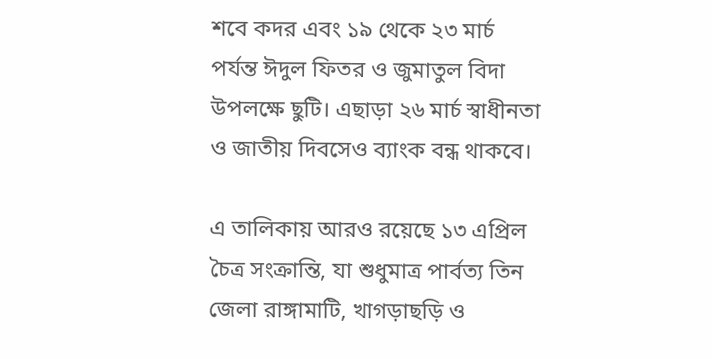শবে কদর এবং ১৯ থেকে ২৩ মার্চ পর্যন্ত ঈদুল ফিতর ও জুমাতুল বিদা উপলক্ষে ছুটি। এছাড়া ২৬ মার্চ স্বাধীনতা ও জাতীয় দিবসেও ব্যাংক বন্ধ থাকবে।

এ তালিকায় আরও রয়েছে ১৩ এপ্রিল চৈত্র সংক্রান্তি, যা শুধুমাত্র পার্বত্য তিন জেলা রাঙ্গামাটি, খাগড়াছড়ি ও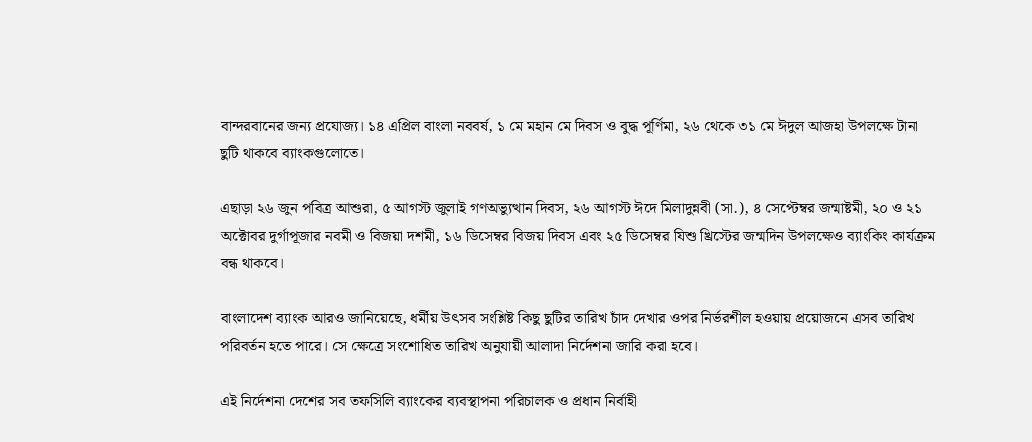বান্দরবানের জন্য প্রযোজ্য। ১৪ এপ্রিল বাংলা নববর্ষ, ১ মে মহান মে দিবস ও বুদ্ধ পূর্ণিমা, ২৬ থেকে ৩১ মে ঈদুল আজহা উপলক্ষে টানা ছুটি থাকবে ব্যাংকগুলোতে।

এছাড়া ২৬ জুন পবিত্র আশুরা, ৫ আগস্ট জুলাই গণঅভ্যুত্থান দিবস, ২৬ আগস্ট ঈদে মিলাদুন্নবী (সা.), ৪ সেপ্টেম্বর জন্মাষ্টমী, ২০ ও ২১ অক্টোবর দুর্গাপূজার নবমী ও বিজয়া দশমী, ১৬ ডিসেম্বর বিজয় দিবস এবং ২৫ ডিসেম্বর যিশু খ্রিস্টের জন্মদিন উপলক্ষেও ব্যাংকিং কার্যক্রম বন্ধ থাকবে।

বাংলাদেশ ব্যাংক আরও জানিয়েছে, ধর্মীয় উৎসব সংশ্লিষ্ট কিছু ছুটির তারিখ চাঁদ দেখার ওপর নির্ভরশীল হওয়ায় প্রয়োজনে এসব তারিখ পরিবর্তন হতে পারে। সে ক্ষেত্রে সংশোধিত তারিখ অনুযায়ী আলাদা নির্দেশনা জারি করা হবে।

এই নির্দেশনা দেশের সব তফসিলি ব্যাংকের ব্যবস্থাপনা পরিচালক ও প্রধান নির্বাহী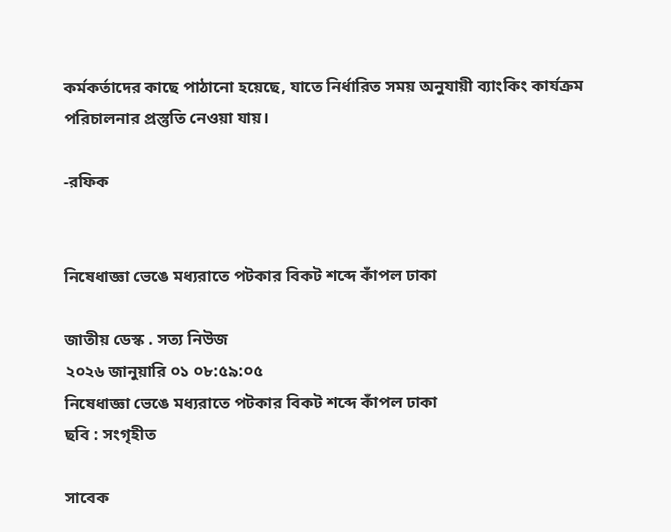কর্মকর্তাদের কাছে পাঠানো হয়েছে, যাতে নির্ধারিত সময় অনুযায়ী ব্যাংকিং কার্যক্রম পরিচালনার প্রস্তুতি নেওয়া যায়।

-রফিক


নিষেধাজ্ঞা ভেঙে মধ্যরাতে পটকার বিকট শব্দে কাঁপল ঢাকা

জাতীয় ডেস্ক . সত্য নিউজ
২০২৬ জানুয়ারি ০১ ০৮:৫৯:০৫
নিষেধাজ্ঞা ভেঙে মধ্যরাতে পটকার বিকট শব্দে কাঁপল ঢাকা
ছবি : সংগৃহীত

সাবেক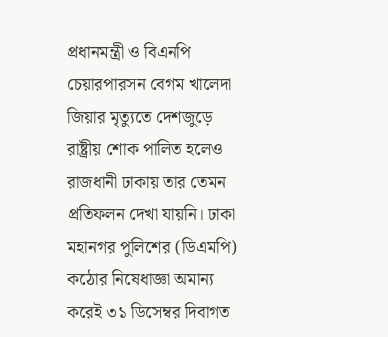প্রধানমন্ত্রী ও বিএনপি চেয়ারপারসন বেগম খালেদা জিয়ার মৃত্যুতে দেশজুড়ে রাষ্ট্রীয় শোক পালিত হলেও রাজধানী ঢাকায় তার তেমন প্রতিফলন দেখা যায়নি। ঢাকা মহানগর পুলিশের (ডিএমপি) কঠোর নিষেধাজ্ঞা অমান্য করেই ৩১ ডিসেম্বর দিবাগত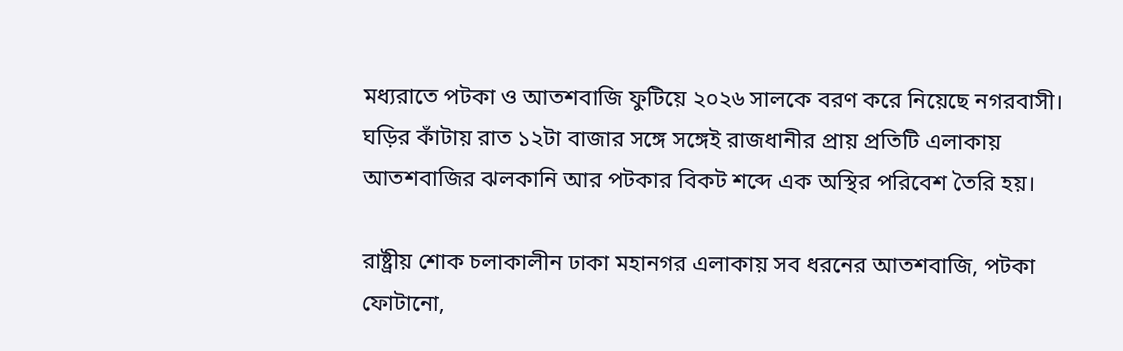মধ্যরাতে পটকা ও আতশবাজি ফুটিয়ে ২০২৬ সালকে বরণ করে নিয়েছে নগরবাসী। ঘড়ির কাঁটায় রাত ১২টা বাজার সঙ্গে সঙ্গেই রাজধানীর প্রায় প্রতিটি এলাকায় আতশবাজির ঝলকানি আর পটকার বিকট শব্দে এক অস্থির পরিবেশ তৈরি হয়।

রাষ্ট্রীয় শোক চলাকালীন ঢাকা মহানগর এলাকায় সব ধরনের আতশবাজি, পটকা ফোটানো,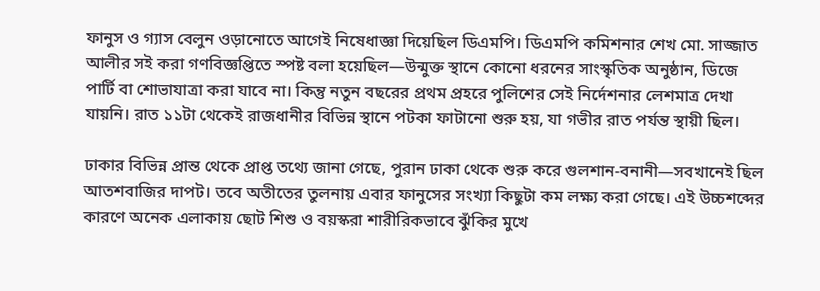ফানুস ও গ্যাস বেলুন ওড়ানোতে আগেই নিষেধাজ্ঞা দিয়েছিল ডিএমপি। ডিএমপি কমিশনার শেখ মো. সাজ্জাত আলীর সই করা গণবিজ্ঞপ্তিতে স্পষ্ট বলা হয়েছিল—উন্মুক্ত স্থানে কোনো ধরনের সাংস্কৃতিক অনুষ্ঠান, ডিজে পার্টি বা শোভাযাত্রা করা যাবে না। কিন্তু নতুন বছরের প্রথম প্রহরে পুলিশের সেই নির্দেশনার লেশমাত্র দেখা যায়নি। রাত ১১টা থেকেই রাজধানীর বিভিন্ন স্থানে পটকা ফাটানো শুরু হয়, যা গভীর রাত পর্যন্ত স্থায়ী ছিল।

ঢাকার বিভিন্ন প্রান্ত থেকে প্রাপ্ত তথ্যে জানা গেছে, পুরান ঢাকা থেকে শুরু করে গুলশান-বনানী—সবখানেই ছিল আতশবাজির দাপট। তবে অতীতের তুলনায় এবার ফানুসের সংখ্যা কিছুটা কম লক্ষ্য করা গেছে। এই উচ্চশব্দের কারণে অনেক এলাকায় ছোট শিশু ও বয়স্করা শারীরিকভাবে ঝুঁকির মুখে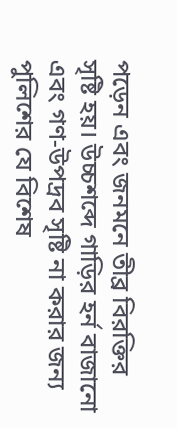পড়েন এবং জনমনে তীব্র বিরক্তির সৃষ্টি হয়। উচ্চশব্দে গাড়ির হর্ন বাজানো এবং গণ-উপদ্রব সৃষ্টি না করার জন্য পুলিশের যে বিশেষ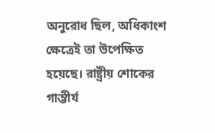অনুরোধ ছিল, অধিকাংশ ক্ষেত্রেই তা উপেক্ষিত হয়েছে। রাষ্ট্রীয় শোকের গাম্ভীর্য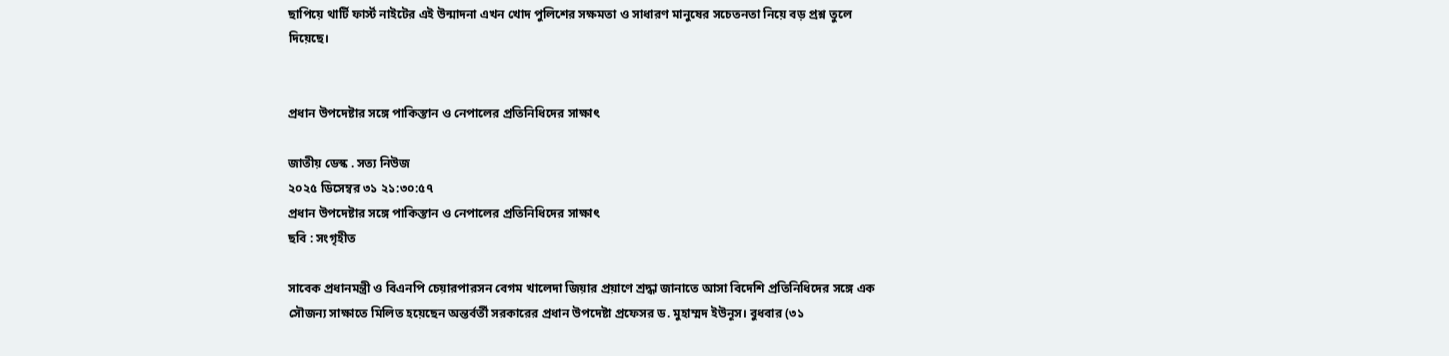ছাপিয়ে থার্টি ফার্স্ট নাইটের এই উন্মাদনা এখন খোদ পুলিশের সক্ষমতা ও সাধারণ মানুষের সচেতনতা নিয়ে বড় প্রশ্ন তুলে দিয়েছে।


প্রধান উপদেষ্টার সঙ্গে পাকিস্তান ও নেপালের প্রতিনিধিদের সাক্ষাৎ

জাতীয় ডেস্ক . সত্য নিউজ
২০২৫ ডিসেম্বর ৩১ ২১:৩০:৫৭
প্রধান উপদেষ্টার সঙ্গে পাকিস্তান ও নেপালের প্রতিনিধিদের সাক্ষাৎ
ছবি : সংগৃহীত

সাবেক প্রধানমন্ত্রী ও বিএনপি চেয়ারপারসন বেগম খালেদা জিয়ার প্রয়াণে শ্রদ্ধা জানাতে আসা বিদেশি প্রতিনিধিদের সঙ্গে এক সৌজন্য সাক্ষাতে মিলিত হয়েছেন অন্তর্বর্তী সরকারের প্রধান উপদেষ্টা প্রফেসর ড. মুহাম্মদ ইউনূস। বুধবার (৩১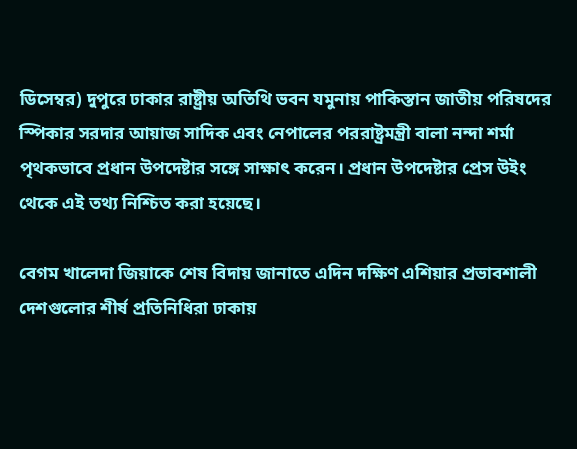ডিসেম্বর) দুপুরে ঢাকার রাষ্ট্রীয় অতিথি ভবন যমুনায় পাকিস্তান জাতীয় পরিষদের স্পিকার সরদার আয়াজ সাদিক এবং নেপালের পররাষ্ট্রমন্ত্রী বালা নন্দা শর্মা পৃথকভাবে প্রধান উপদেষ্টার সঙ্গে সাক্ষাৎ করেন। প্রধান উপদেষ্টার প্রেস উইং থেকে এই তথ্য নিশ্চিত করা হয়েছে।

বেগম খালেদা জিয়াকে শেষ বিদায় জানাতে এদিন দক্ষিণ এশিয়ার প্রভাবশালী দেশগুলোর শীর্ষ প্রতিনিধিরা ঢাকায়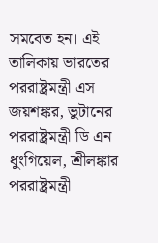সমবেত হন। এই তালিকায় ভারতের পররাষ্ট্রমন্ত্রী এস জয়শঙ্কর, ভুটানের পররাষ্ট্রমন্ত্রী ডি এন ধুংগিয়েল, শ্রীলঙ্কার পররাষ্ট্রমন্ত্রী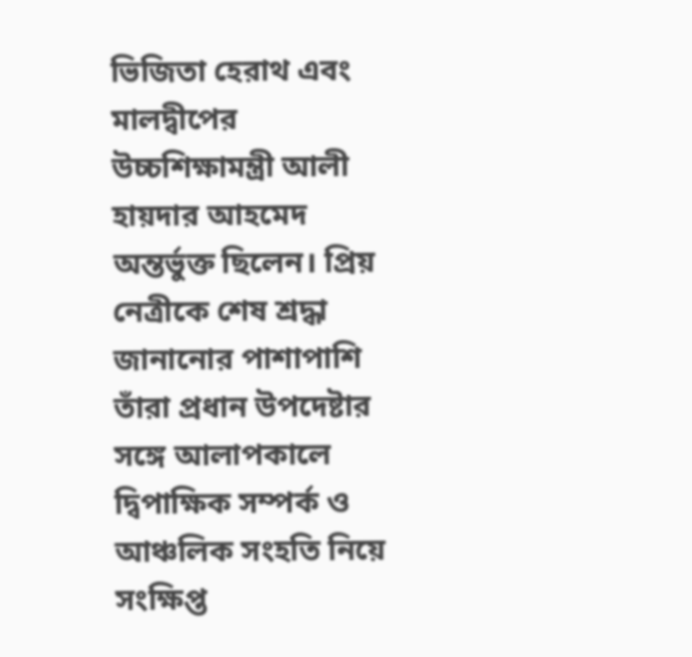ভিজিতা হেরাথ এবং মালদ্বীপের উচ্চশিক্ষামন্ত্রী আলী হায়দার আহমেদ অন্তর্ভুক্ত ছিলেন। প্রিয় নেত্রীকে শেষ শ্রদ্ধা জানানোর পাশাপাশি তাঁরা প্রধান উপদেষ্টার সঙ্গে আলাপকালে দ্বিপাক্ষিক সম্পর্ক ও আঞ্চলিক সংহতি নিয়ে সংক্ষিপ্ত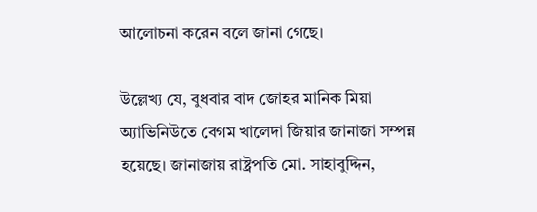আলোচনা করেন বলে জানা গেছে।

উল্লেখ্য যে, বুধবার বাদ জোহর মানিক মিয়া অ্যাভিনিউতে বেগম খালেদা জিয়ার জানাজা সম্পন্ন হয়েছে। জানাজায় রাষ্ট্রপতি মো. সাহাবুদ্দিন,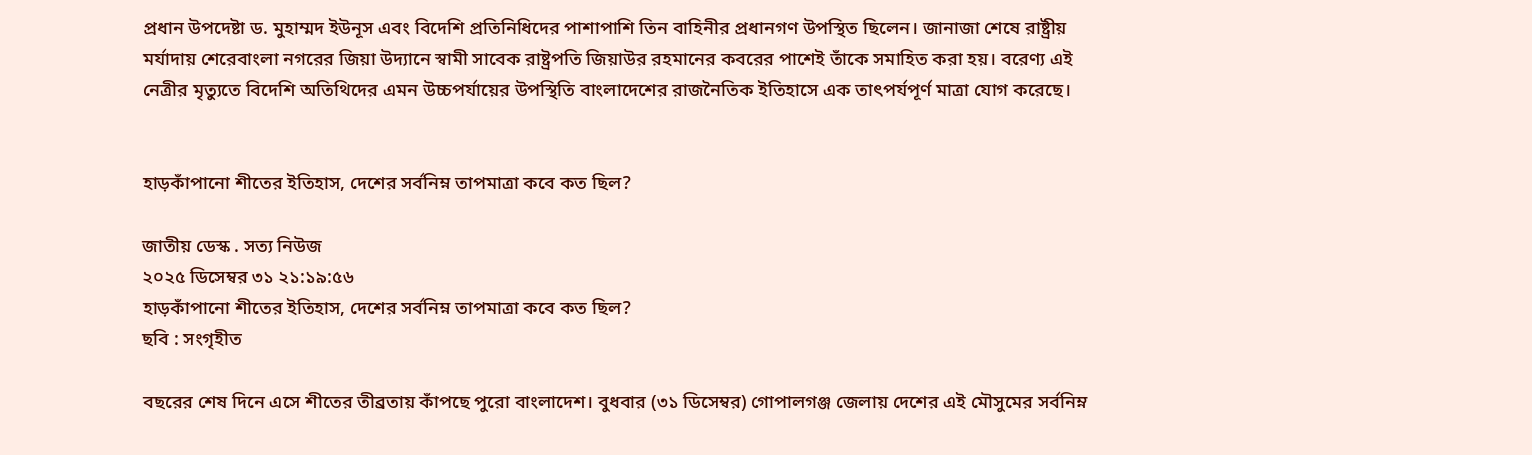প্রধান উপদেষ্টা ড. মুহাম্মদ ইউনূস এবং বিদেশি প্রতিনিধিদের পাশাপাশি তিন বাহিনীর প্রধানগণ উপস্থিত ছিলেন। জানাজা শেষে রাষ্ট্রীয় মর্যাদায় শেরেবাংলা নগরের জিয়া উদ্যানে স্বামী সাবেক রাষ্ট্রপতি জিয়াউর রহমানের কবরের পাশেই তাঁকে সমাহিত করা হয়। বরেণ্য এই নেত্রীর মৃত্যুতে বিদেশি অতিথিদের এমন উচ্চপর্যায়ের উপস্থিতি বাংলাদেশের রাজনৈতিক ইতিহাসে এক তাৎপর্যপূর্ণ মাত্রা যোগ করেছে।


হাড়কাঁপানো শীতের ইতিহাস, দেশের সর্বনিম্ন তাপমাত্রা কবে কত ছিল?

জাতীয় ডেস্ক . সত্য নিউজ
২০২৫ ডিসেম্বর ৩১ ২১:১৯:৫৬
হাড়কাঁপানো শীতের ইতিহাস, দেশের সর্বনিম্ন তাপমাত্রা কবে কত ছিল?
ছবি : সংগৃহীত

বছরের শেষ দিনে এসে শীতের তীব্রতায় কাঁপছে পুরো বাংলাদেশ। বুধবার (৩১ ডিসেম্বর) গোপালগঞ্জ জেলায় দেশের এই মৌসুমের সর্বনিম্ন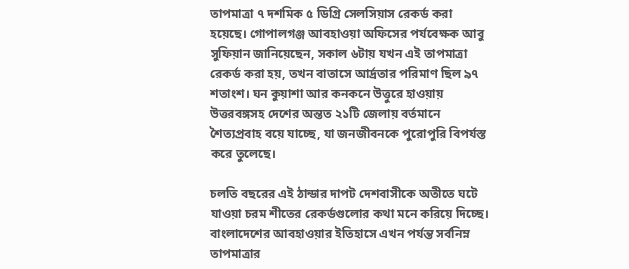তাপমাত্রা ৭ দশমিক ৫ ডিগ্রি সেলসিয়াস রেকর্ড করা হয়েছে। গোপালগঞ্জ আবহাওয়া অফিসের পর্যবেক্ষক আবু সুফিয়ান জানিয়েছেন, সকাল ৬টায় যখন এই তাপমাত্রা রেকর্ড করা হয়, তখন বাতাসে আর্দ্রতার পরিমাণ ছিল ৯৭ শতাংশ। ঘন কুয়াশা আর কনকনে উত্তুরে হাওয়ায় উত্তরবঙ্গসহ দেশের অন্তত ২১টি জেলায় বর্তমানে শৈত্যপ্রবাহ বয়ে যাচ্ছে, যা জনজীবনকে পুরোপুরি বিপর্যস্ত করে তুলেছে।

চলতি বছরের এই ঠান্ডার দাপট দেশবাসীকে অতীতে ঘটে যাওয়া চরম শীতের রেকর্ডগুলোর কথা মনে করিয়ে দিচ্ছে। বাংলাদেশের আবহাওয়ার ইতিহাসে এখন পর্যন্ত সর্বনিম্ন তাপমাত্রার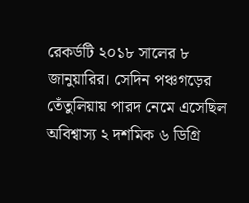রেকর্ডটি ২০১৮ সালের ৮ জানুয়ারির। সেদিন পঞ্চগড়ের তেঁতুলিয়ায় পারদ নেমে এসেছিল অবিশ্বাস্য ২ দশমিক ৬ ডিগ্রি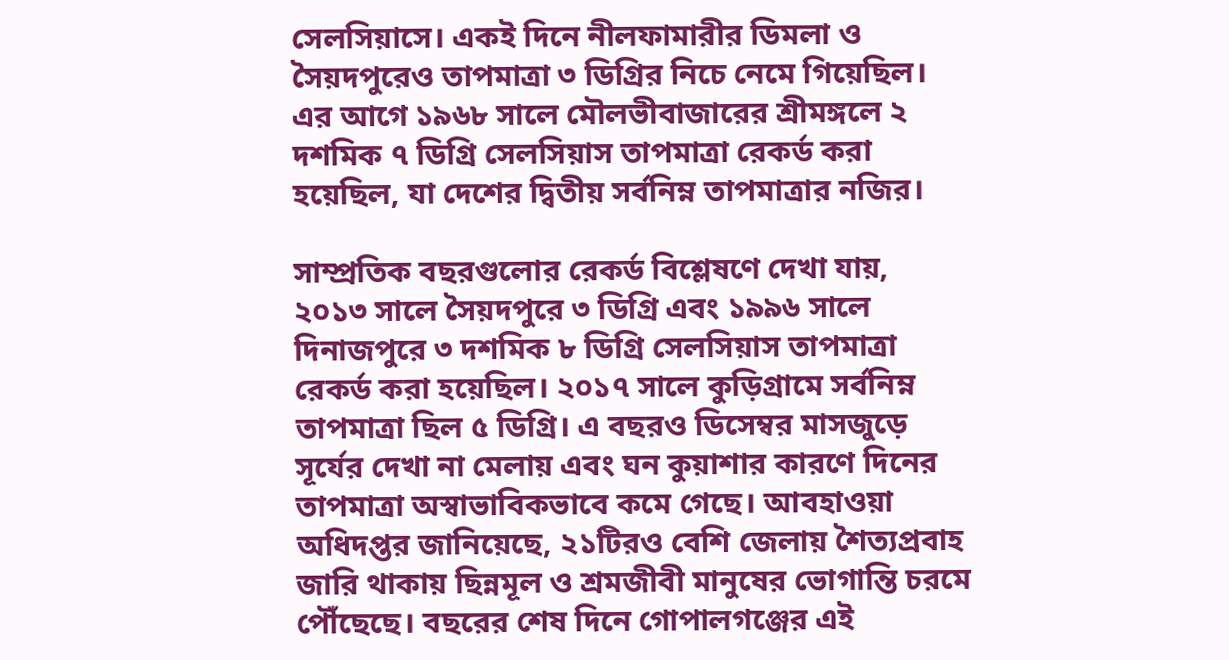সেলসিয়াসে। একই দিনে নীলফামারীর ডিমলা ও সৈয়দপুরেও তাপমাত্রা ৩ ডিগ্রির নিচে নেমে গিয়েছিল। এর আগে ১৯৬৮ সালে মৌলভীবাজারের শ্রীমঙ্গলে ২ দশমিক ৭ ডিগ্রি সেলসিয়াস তাপমাত্রা রেকর্ড করা হয়েছিল, যা দেশের দ্বিতীয় সর্বনিম্ন তাপমাত্রার নজির।

সাম্প্রতিক বছরগুলোর রেকর্ড বিশ্লেষণে দেখা যায়, ২০১৩ সালে সৈয়দপুরে ৩ ডিগ্রি এবং ১৯৯৬ সালে দিনাজপুরে ৩ দশমিক ৮ ডিগ্রি সেলসিয়াস তাপমাত্রা রেকর্ড করা হয়েছিল। ২০১৭ সালে কুড়িগ্রামে সর্বনিম্ন তাপমাত্রা ছিল ৫ ডিগ্রি। এ বছরও ডিসেম্বর মাসজুড়ে সূর্যের দেখা না মেলায় এবং ঘন কুয়াশার কারণে দিনের তাপমাত্রা অস্বাভাবিকভাবে কমে গেছে। আবহাওয়া অধিদপ্তর জানিয়েছে, ২১টিরও বেশি জেলায় শৈত্যপ্রবাহ জারি থাকায় ছিন্নমূল ও শ্রমজীবী মানুষের ভোগান্তি চরমে পৌঁছেছে। বছরের শেষ দিনে গোপালগঞ্জের এই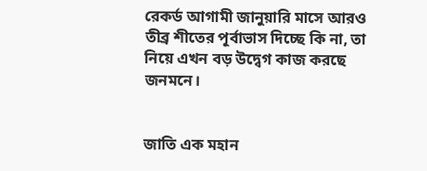রেকর্ড আগামী জানুয়ারি মাসে আরও তীব্র শীতের পূর্বাভাস দিচ্ছে কি না, তা নিয়ে এখন বড় উদ্বেগ কাজ করছে জনমনে।


জাতি এক মহান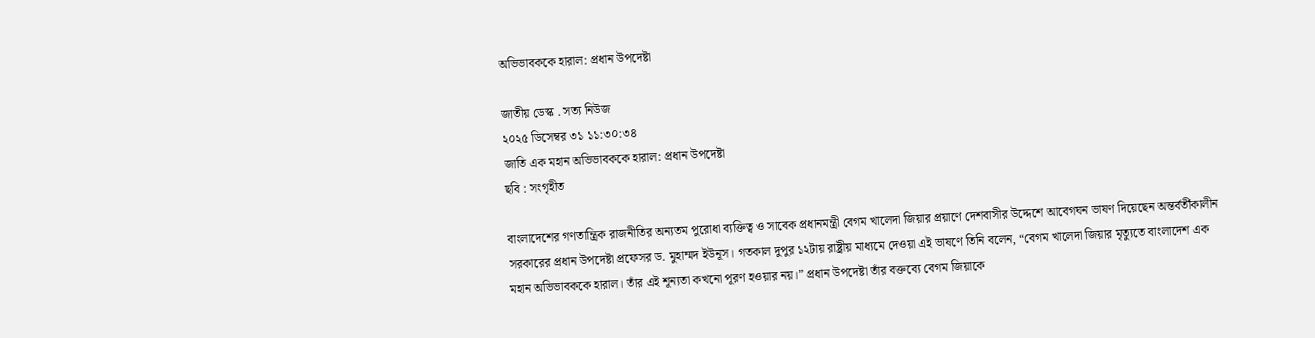অভিভাবককে হারাল: প্রধান উপদেষ্টা

জাতীয় ডেস্ক . সত্য নিউজ
২০২৫ ডিসেম্বর ৩১ ১১:৩০:৩৪
জাতি এক মহান অভিভাবককে হারাল: প্রধান উপদেষ্টা
ছবি : সংগৃহীত

বাংলাদেশের গণতান্ত্রিক রাজনীতির অন্যতম পুরোধা ব্যক্তিত্ব ও সাবেক প্রধানমন্ত্রী বেগম খালেদা জিয়ার প্রয়াণে দেশবাসীর উদ্দেশে আবেগঘন ভাষণ দিয়েছেন অন্তর্বর্তীকালীন সরকারের প্রধান উপদেষ্টা প্রফেসর ড. মুহাম্মদ ইউনূস। গতকাল দুপুর ১২টায় রাষ্ট্রীয় মাধ্যমে দেওয়া এই ভাষণে তিনি বলেন, “বেগম খালেদা জিয়ার মৃত্যুতে বাংলাদেশ এক মহান অভিভাবককে হারাল। তাঁর এই শূন্যতা কখনো পূরণ হওয়ার নয়।” প্রধান উপদেষ্টা তাঁর বক্তব্যে বেগম জিয়াকে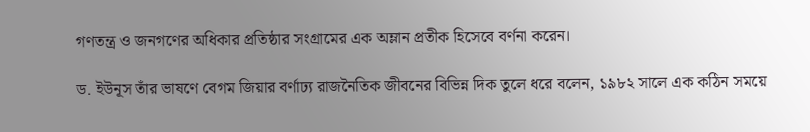গণতন্ত্র ও জনগণের অধিকার প্রতিষ্ঠার সংগ্রামের এক অম্লান প্রতীক হিসেবে বর্ণনা করেন।

ড. ইউনূস তাঁর ভাষণে বেগম জিয়ার বর্ণাঢ্য রাজনৈতিক জীবনের বিভিন্ন দিক তুলে ধরে বলেন, ১৯৮২ সালে এক কঠিন সময়ে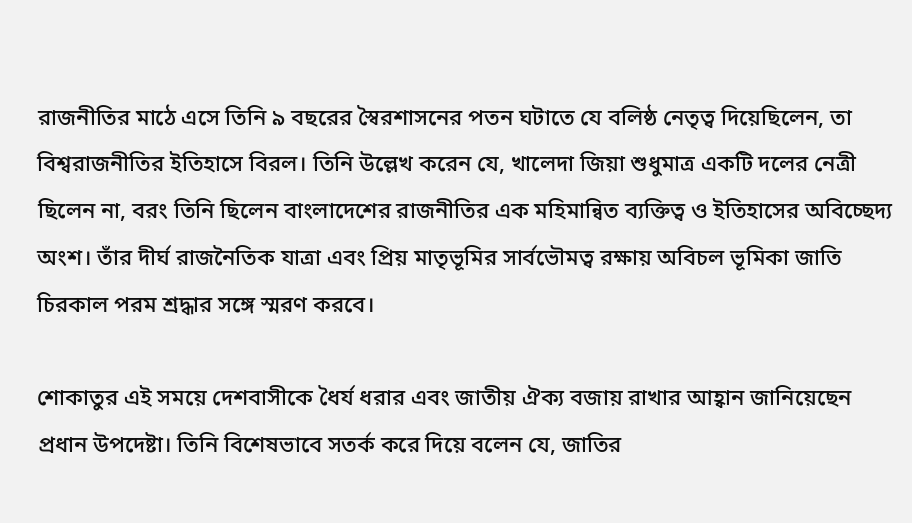রাজনীতির মাঠে এসে তিনি ৯ বছরের স্বৈরশাসনের পতন ঘটাতে যে বলিষ্ঠ নেতৃত্ব দিয়েছিলেন, তা বিশ্বরাজনীতির ইতিহাসে বিরল। তিনি উল্লেখ করেন যে, খালেদা জিয়া শুধুমাত্র একটি দলের নেত্রী ছিলেন না, বরং তিনি ছিলেন বাংলাদেশের রাজনীতির এক মহিমান্বিত ব্যক্তিত্ব ও ইতিহাসের অবিচ্ছেদ্য অংশ। তাঁর দীর্ঘ রাজনৈতিক যাত্রা এবং প্রিয় মাতৃভূমির সার্বভৌমত্ব রক্ষায় অবিচল ভূমিকা জাতি চিরকাল পরম শ্রদ্ধার সঙ্গে স্মরণ করবে।

শোকাতুর এই সময়ে দেশবাসীকে ধৈর্য ধরার এবং জাতীয় ঐক্য বজায় রাখার আহ্বান জানিয়েছেন প্রধান উপদেষ্টা। তিনি বিশেষভাবে সতর্ক করে দিয়ে বলেন যে, জাতির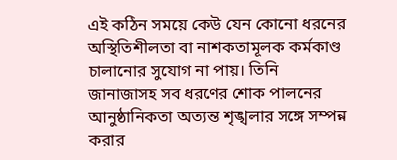এই কঠিন সময়ে কেউ যেন কোনো ধরনের অস্থিতিশীলতা বা নাশকতামূলক কর্মকাণ্ড চালানোর সুযোগ না পায়। তিনি জানাজাসহ সব ধরণের শোক পালনের আনুষ্ঠানিকতা অত্যন্ত শৃঙ্খলার সঙ্গে সম্পন্ন করার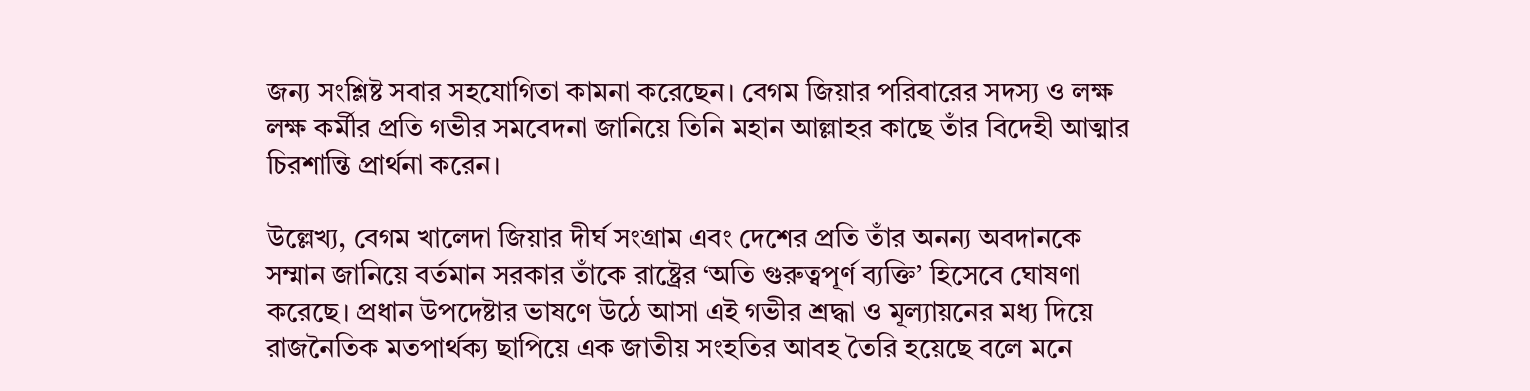জন্য সংশ্লিষ্ট সবার সহযোগিতা কামনা করেছেন। বেগম জিয়ার পরিবারের সদস্য ও লক্ষ লক্ষ কর্মীর প্রতি গভীর সমবেদনা জানিয়ে তিনি মহান আল্লাহর কাছে তাঁর বিদেহী আত্মার চিরশান্তি প্রার্থনা করেন।

উল্লেখ্য, বেগম খালেদা জিয়ার দীর্ঘ সংগ্রাম এবং দেশের প্রতি তাঁর অনন্য অবদানকে সম্মান জানিয়ে বর্তমান সরকার তাঁকে রাষ্ট্রের ‘অতি গুরুত্বপূর্ণ ব্যক্তি’ হিসেবে ঘোষণা করেছে। প্রধান উপদেষ্টার ভাষণে উঠে আসা এই গভীর শ্রদ্ধা ও মূল্যায়নের মধ্য দিয়ে রাজনৈতিক মতপার্থক্য ছাপিয়ে এক জাতীয় সংহতির আবহ তৈরি হয়েছে বলে মনে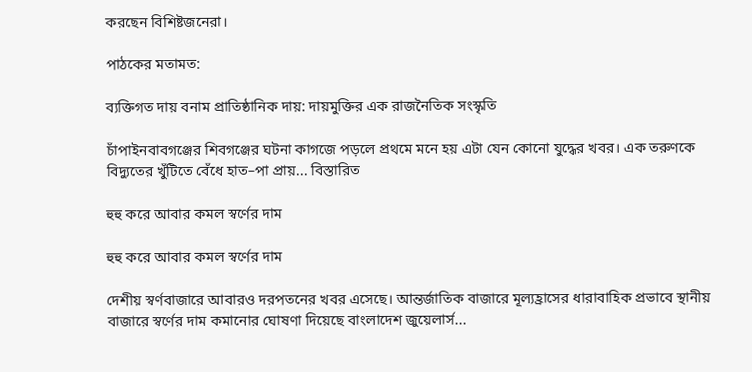করছেন বিশিষ্টজনেরা।

পাঠকের মতামত:

ব্যক্তিগত দায় বনাম প্রাতিষ্ঠানিক দায়: দায়মুক্তির এক রাজনৈতিক সংস্কৃতি

চাঁপাইনবাবগঞ্জের শিবগঞ্জের ঘটনা কাগজে পড়লে প্রথমে মনে হয় এটা যেন কোনো যুদ্ধের খবর। এক তরুণকে বিদ্যুতের খুঁটিতে বেঁধে হাত–পা প্রায়... বিস্তারিত

হুহু করে আবার কমল স্বর্ণের দাম

হুহু করে আবার কমল স্বর্ণের দাম

দেশীয় স্বর্ণবাজারে আবারও দরপতনের খবর এসেছে। আন্তর্জাতিক বাজারে মূল্যহ্রাসের ধারাবাহিক প্রভাবে স্থানীয় বাজারে স্বর্ণের দাম কমানোর ঘোষণা দিয়েছে বাংলাদেশ জুয়েলার্স...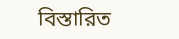বিস্তারিত